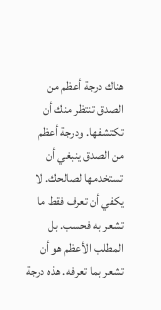هناك درجة أعظم من الصدق تنتظر منك أن تكتشفها. ودرجة أعظم من الصدق ينبغي أن تستخدمها لصالحك. لا يكفي أن تعرف فقط ما تشعر به فحسب. بل المطلب الأعظم هو أن تشعر بما تعرفه. هذه درجة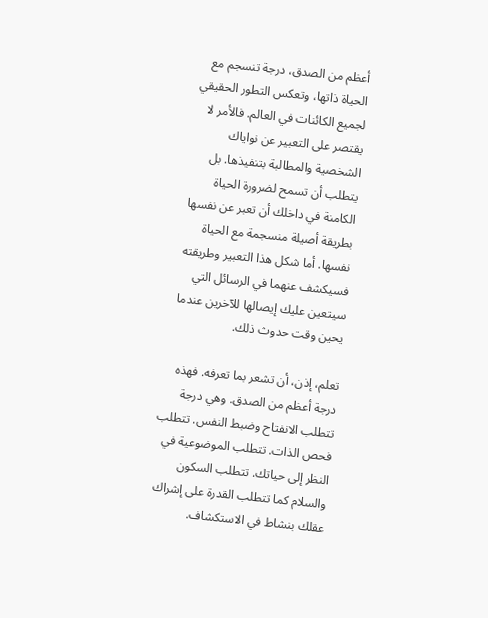أعظم من الصدق، درجة تنسجم مع الحياة ذاتها، وتعكس التطور الحقيقي لجميع الكائنات في العالم. فالأمر لا يقتصر على التعبير عن نواياك الشخصية والمطالبة بتنفيذها. بل يتطلب أن تسمح لضرورة الحياة الكامنة في داخلك أن تعبر عن نفسها بطريقة أصيلة منسجمة مع الحياة نفسها. أما شكل هذا التعبير وطريقته فسيكشف عنهما في الرسائل التي سيتعين عليك إيصالها للآخرين عندما يحين وقت حدوث ذلك.

تعلم، إذن، أن تشعر بما تعرفه. فهذه درجة أعظم من الصدق. وهي درجة تتطلب الانفتاح وضبط النفس. تتطلب فحص الذات. تتطلب الموضوعية في النظر إلى حياتك. تتطلب السكون والسلام كما تتطلب القدرة على إشراك عقلك بنشاط في الاستكشاف.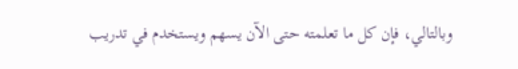وبالتالي، فإن كل ما تعلمته حتى الآن يسهم ويستخدم في تدريب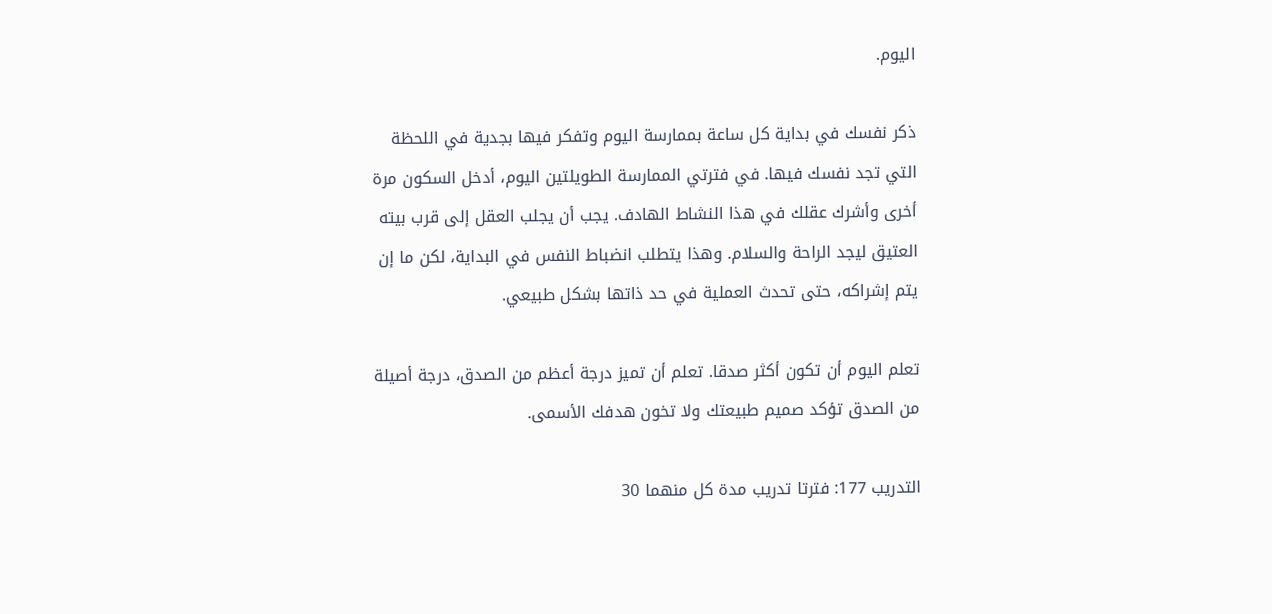اليوم.

ذكر نفسك في بداية كل ساعة بممارسة اليوم وتفكر فيها بجدية في اللحظة التي تجد نفسك فيها. في فترتي الممارسة الطويلتين اليوم، أدخل السكون مرة أخرى وأشرك عقلك في هذا النشاط الهادف. يجب أن يجلب العقل إلى قرب بيته العتيق ليجد الراحة والسلام. وهذا يتطلب انضباط النفس في البداية، لكن ما إن يتم إشراكه، حتى تحدث العملية في حد ذاتها بشكل طبيعي.

تعلم اليوم أن تكون أكثر صدقا. تعلم أن تميز درجة أعظم من الصدق، درجة أصيلة من الصدق تؤكد صميم طبيعتك ولا تخون هدفك الأسمى.

التدريب 177: فترتا تدريب مدة كل منهما 30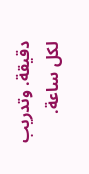دقيقة. وتدريب لكل ساعة.